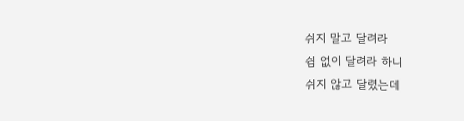쉬지 말고 달려라
쉼 없이 달려라 하니
쉬지 않고 달렸는데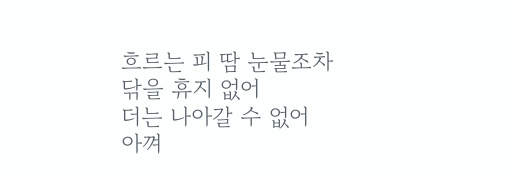흐르는 피 땀 눈물조차
닦을 휴지 없어
더는 나아갈 수 없어
아껴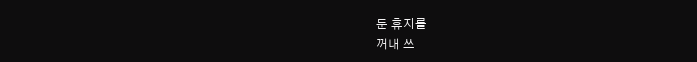둔 휴지를
꺼내 쓰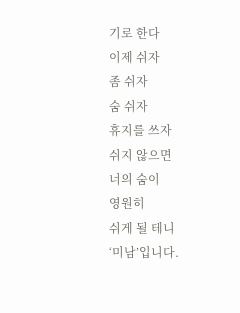기로 한다
이제 쉬자
좀 쉬자
숨 쉬자
휴지를 쓰자
쉬지 않으면
너의 숨이
영원히
쉬게 될 테니
‘미남’입니다.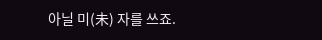아닐 미(未) 자를 쓰죠.